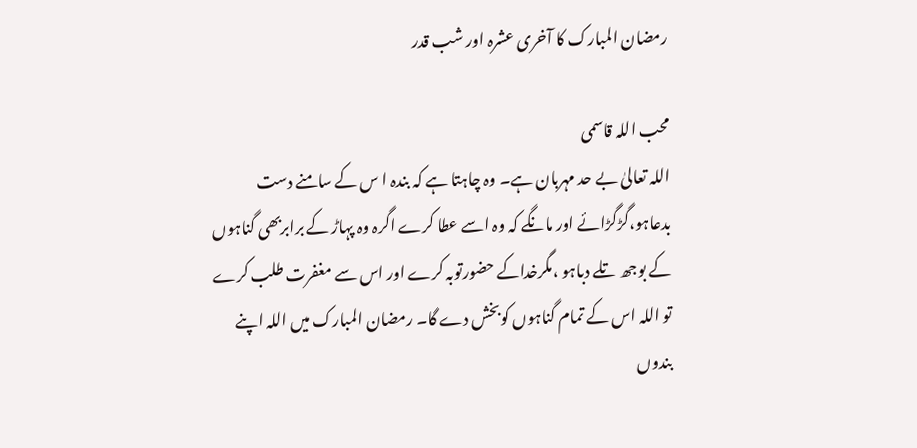رمضان المبارک کا آخری عشرہ اور شب قدر

محب اللہ قاسمی
اللہ تعالیٰ بے حد مہربان ہے۔ وہ چاہتا ہے کہ بندہ ا س کے سامنے دست بدعاہو،گڑگڑائے اور مانگے کہ وہ اسے عطا کرے اگرہ وہ پہاڑ کے برابربھی گناہوں کے بوجھ تلے دباہو ،مگرخداکے حضورتوبہ کرے اور اس سے مغفرت طلب کرے تو اللہ اس کے تمام گناہوں کوبخش دے گا۔ رمضان المبارک میں اللہ اپنے بندوں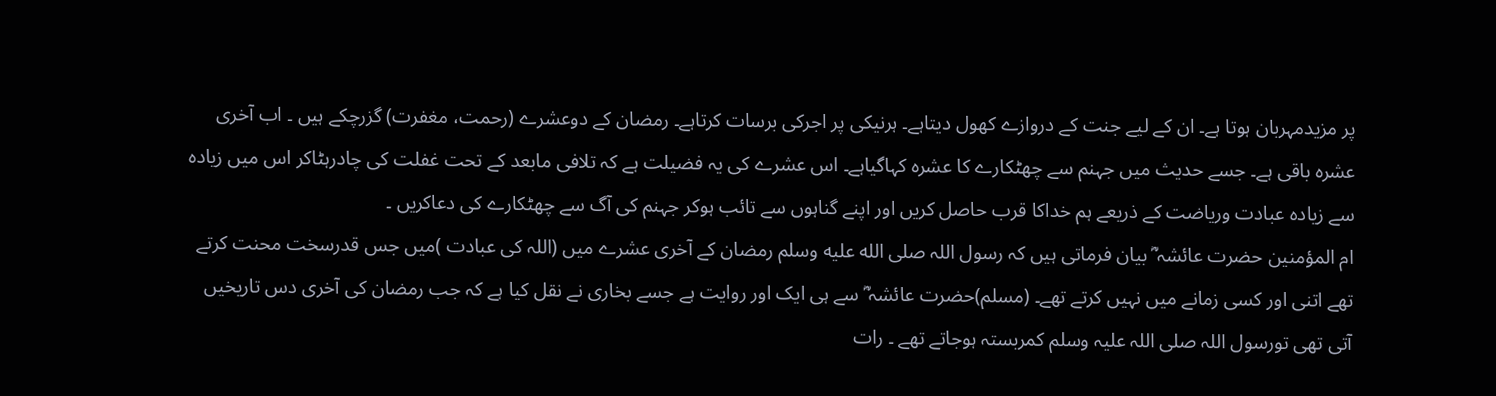پر مزیدمہربان ہوتا ہے۔ ان کے لیے جنت کے دروازے کھول دیتاہے۔ ہرنیکی پر اجرکی برسات کرتاہے۔ رمضان کے دوعشرے (رحمت، مغفرت) گزرچکے ہیں ۔ اب آخری عشرہ باقی ہے۔ جسے حدیث میں جہنم سے چھٹکارے کا عشرہ کہاگیاہے۔ اس عشرے کی یہ فضیلت ہے کہ تلافی مابعد کے تحت غفلت کی چادرہٹاکر اس میں زیادہ سے زیادہ عبادت وریاضت کے ذریعے ہم خداکا قرب حاصل کریں اور اپنے گناہوں سے تائب ہوکر جہنم کی آگ سے چھٹکارے کی دعاکریں ۔
ام المؤمنین حضرت عائشہ ؓ بیان فرماتی ہیں کہ رسول اللہ صلى الله عليه وسلم رمضان کے آخری عشرے میں (اللہ کی عبادت )میں جس قدرسخت محنت کرتے تھے اتنی اور کسی زمانے میں نہیں کرتے تھے۔ (مسلم)حضرت عائشہ ؓ سے ہی ایک اور روایت ہے جسے بخاری نے نقل کیا ہے کہ جب رمضان کی آخری دس تاریخیں آتی تھی تورسول اللہ صلی اللہ علیہ وسلم کمربستہ ہوجاتے تھے ۔ رات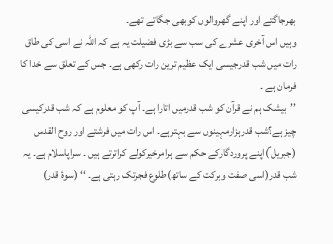بھرجاگتے اور اپنے گھروالوں کوبھی جگاتے تھے۔
وہیں اس آخری عشرے کی سب سے بڑی فضیلت یہ ہے کہ اللہ نے اسی کی طاق رات میں شب قدرجیسی ایک عظیم ترین رات رکھی ہے۔ جس کے تعلق سے خدا کا فرمان ہے ۔
’’بیشک ہم نے قرآن کو شب قدرمیں اتارا ہے۔ آپ کو معلوم ہے کہ شب قدرکیسی چیز ہے؟شب قدرہزارمہینوں سے بہترہے۔ اس رات میں فرشتے اور روح القدس (جبریل ؑ)اپنے پروردگارکے حکم سے ہرامرخیرکولے کراترتے ہیں ۔ سراپاسلام ہے۔ یہ شب قدر(اسی صفت وبرکت کے ساتھ)طلوع فجرتک رہتی ہے۔ ‘‘ (سوۂ قدر)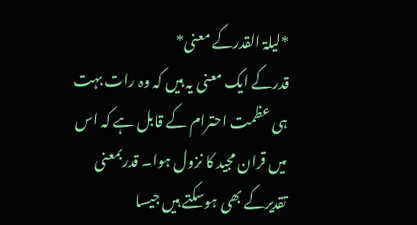*لیلۃ القدرکے معنی*
قدرکے ایک معنی یہ ہیں کہ وہ رات بہت ہی عظمت احترام کے قابل ہے کہ اس میں قران مجید کا نزول ہوا۔ قدربمعنی تقدیرکے بھی ہوسکتے ہیں جیسا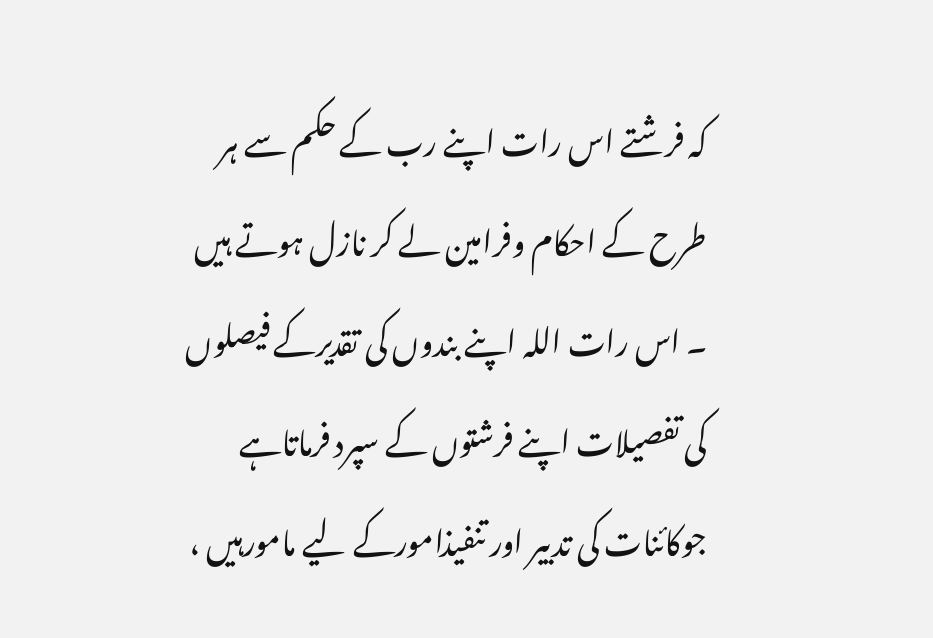کہ فرشتے اس رات اپنے رب کے حکم سے ہر طرح کے احکام وفرامین لے کر نازل ہوتے ہیں ۔ اس رات اللہ اپنے بندوں کی تقدیرکے فیصلوں کی تفصیلات اپنے فرشتوں کے سپرد فرماتاہے جوکائنات کی تدبیر اور تنفیذامورکے لیے مامورہیں ،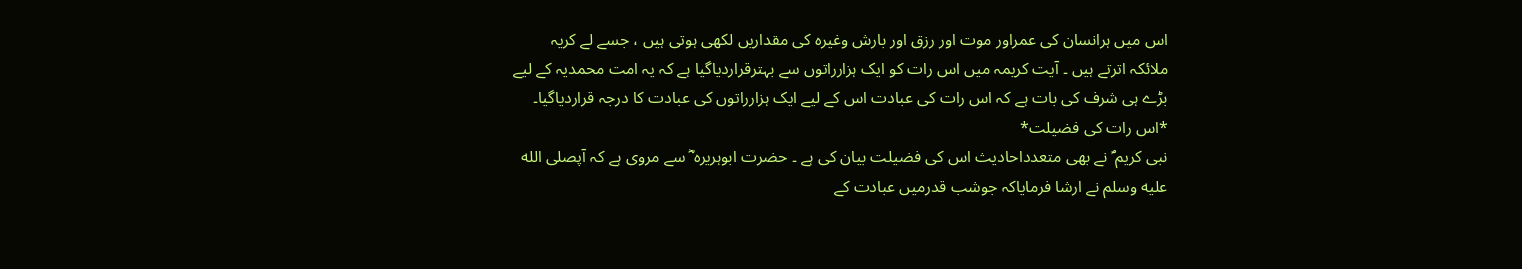اس میں ہرانسان کی عمراور موت اور رزق اور بارش وغیرہ کی مقداریں لکھی ہوتی ہیں ، جسے لے کریہ ملائکہ اترتے ہیں ۔ آیت کریمہ میں اس رات کو ایک ہزارراتوں سے بہترقراردیاگیا ہے کہ یہ امت محمدیہ کے لیے بڑے ہی شرف کی بات ہے کہ اس رات کی عبادت اس کے لیے ایک ہزارراتوں کی عبادت کا درجہ قراردیاگیا۔
*اس رات کی فضیلت*
نبی کریم ؐ نے بھی متعدداحادیث اس کی فضیلت بیان کی ہے ۔ حضرت ابوہریرہ ؓ سے مروی ہے کہ آپصلى الله عليه وسلم نے ارشا فرمایاکہ جوشب قدرمیں عبادت کے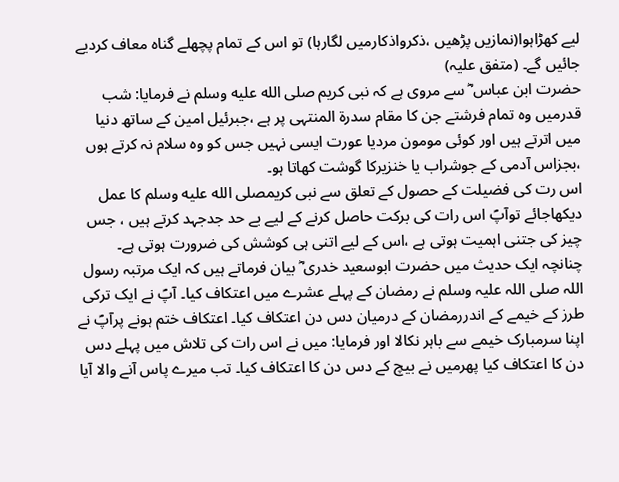لیے کھڑاہوا(نمازیں پڑھیں ،ذکرواذکارمیں لگارہا) تو اس کے تمام پچھلے گناہ معاف کردیے جائیں گے۔ (متفق علیہ)
حضرت ابن عباس ؓ سے مروی ہے کہ نبی کریم صلى الله عليه وسلم نے فرمایا: شب قدرمیں وہ تمام فرشتے جن کا مقام سدرۃ المنتہی پر ہے ،جبرئیل امین کے ساتھ دنیا میں اترتے ہیں اور کوئی مومون مردیا عورت ایسی نہیں جس کو وہ سلام نہ کرتے ہوں ،بجزاس آدمی کے جوشراب یا خنزیرکا گوشت کھاتا ہو۔
اس رت کی فضیلت کے حصول کے تعلق سے نبی کریمصلى الله عليه وسلم کا عمل دیکھاجائے توآپؐ اس رات کی برکت حاصل کرنے کے لیے بے حد جدجہد کرتے ہیں ، جس چیز کی جتنی اہمیت ہوتی ہے ،اس کے لیے اتنی ہی کوشش کی ضرورت ہوتی ہے۔ چنانچہ ایک حدیث میں حضرت ابوسعید خدری ؓ بیان فرماتے ہیں کہ ایک مرتبہ رسول اللہ صلی اللہ علیہ وسلم نے رمضان کے پہلے عشرے میں اعتکاف کیا۔ آپؐ نے ایک ترکی طرز کے خیمے کے اندررمضان کے درمیان دس دن اعتکاف کیا۔ اعتکاف ختم ہونے پرآپؐ نے اپنا سرمبارک خیمے سے باہر نکالا اور فرمایا: میں نے اس رات کی تلاش میں پہلے دس دن کا اعتکاف کیا پھرمیں نے بیچ کے دس دن کا اعتکاف کیا۔ تب میرے پاس آنے والا آیا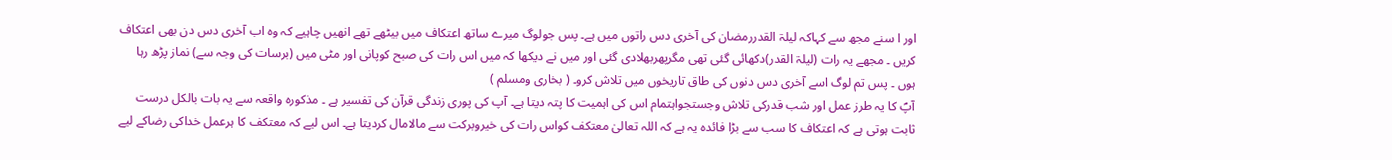اور ا سنے مجھ سے کہاکہ لیلۃ القدررمضان کی آخری دس راتوں میں ہے۔ پس جولوگ میرے ساتھ اعتکاف میں بیٹھے تھے انھیں چاہیے کہ وہ اب آخری دس دن بھی اعتکاف کریں ۔ مجھے یہ رات (لیلۃ القدر)دکھائی گئی تھی مگرپھربھلادی گئی اور میں نے دیکھا کہ میں اس رات کی صبح کوپانی اور مٹی میں (برسات کی وجہ سے) نماز پڑھ رہا ہوں ۔ پس تم لوگ اسے آخری دس دنوں کی طاق تاریخوں میں تلاش کرو۔ ( بخاری ومسلم )
آپؐ کا یہ طرز عمل اور شب قدرکی تلاش وجستجواہتمام اس کی اہمیت کا پتہ دیتا ہے۔ آپ کی پوری زندگی قرآن کی تفسیر ہے ۔ مذکورہ واقعہ سے یہ بات بالکل درست ثابت ہوتی ہے کہ اعتکاف کا سب سے بڑا فائدہ یہ ہے کہ اللہ تعالیٰ معتکف کواس رات کی خیروبرکت سے مالامال کردیتا ہے۔ اس لیے کہ معتکف کا ہرعمل خداکی رضاکے لیے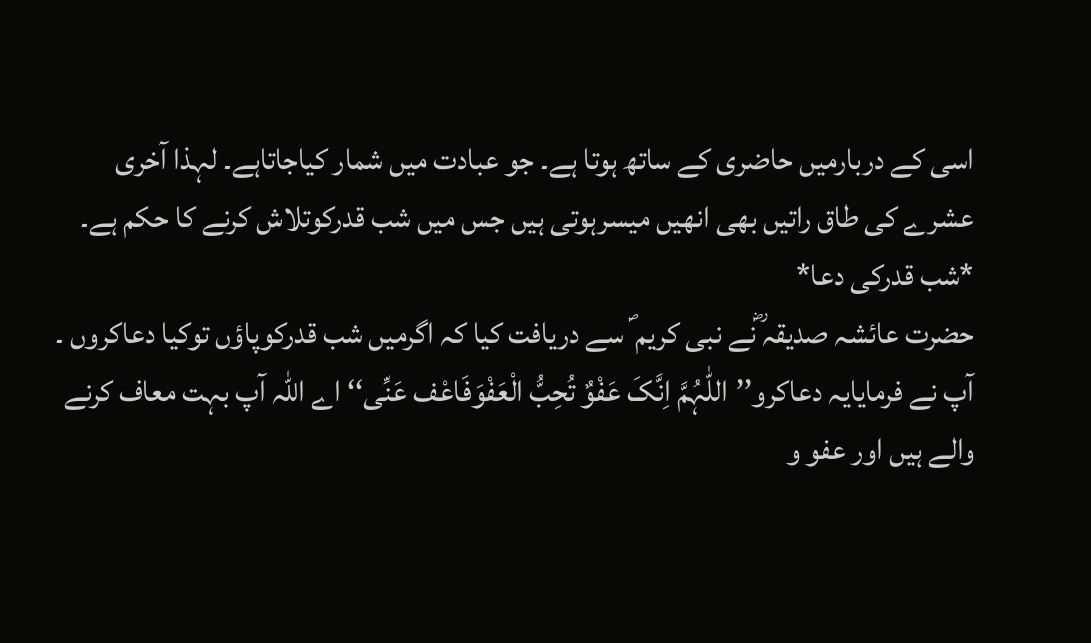اسی کے دربارمیں حاضری کے ساتھ ہوتا ہے۔ جو عبادت میں شمار کیاجاتاہے۔ لہذا آخری عشرے کی طاق راتیں بھی انھیں میسرہوتی ہیں جس میں شب قدرکوتلاش کرنے کا حکم ہے۔
*شب قدرکی دعا*
حضرت عائشہ صدیقہ ؓنے نبی کریم ؐ سے دریافت کیا کہ اگرمیں شب قدرکوپاؤں توکیا دعاکروں ۔ آپ نے فرمایایہ دعاکرو’’اللّٰہُمَّ اِنَّکَ عَفْوٌ تُحِبُّ الْعَفْوَفَاعْف عَنِّی‘‘ اے اللہ آپ بہت معاف کرنے والے ہیں اور عفو و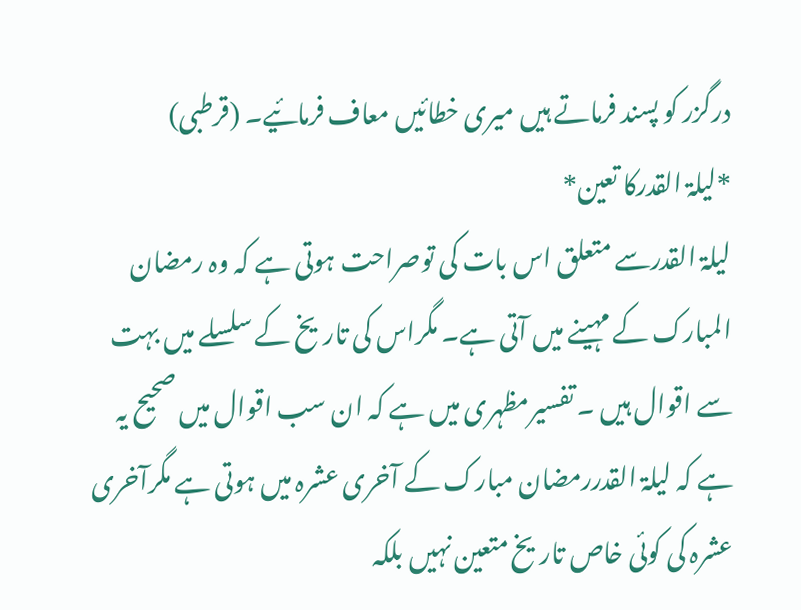درگزر کو پسند فرماتے ہیں میری خطائیں معاف فرمائیے۔ (قرطبی)
*لیلۃ القدرکا تعین*
لیلۃ القدرسے متعلق اس بات کی توصراحت ہوتی ہے کہ وہ رمضان المبارک کے مہینے میں آتی ہے۔ مگراس کی تاریخ کے سلسلے میں بہت سے اقوال ہیں ۔ تفسیرمظہری میں ہے کہ ان سب اقوال میں صحیح یہ ہے کہ لیلۃ القدررمضان مبارک کے آخری عشرہ میں ہوتی ہے مگرآخری عشرہ کی کوئی خاص تاریخ متعین نہیں بلکہ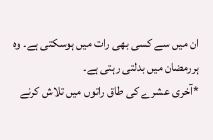ان میں سے کسی بھی رات میں ہوسکتی ہے۔ وہ ہررمضان میں بدلتی رہتی ہے۔
*آخری عشرے کی طاق راتوں میں تلاش کرنے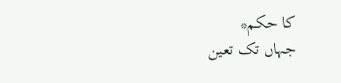کا حکم*
جہاں تک تعین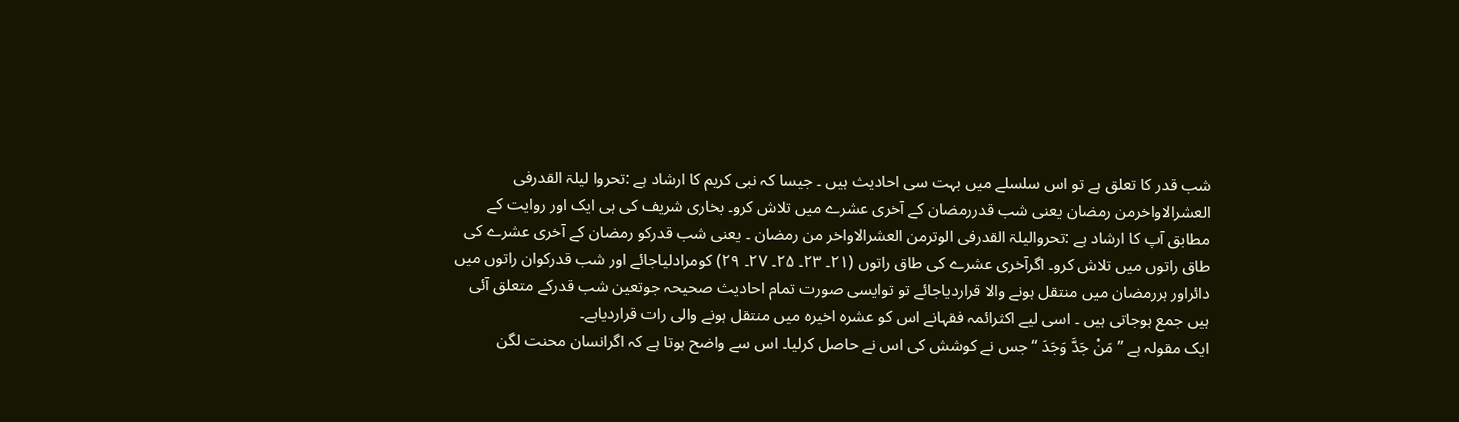شب قدر کا تعلق ہے تو اس سلسلے میں بہت سی احادیث ہیں ۔ جیسا کہ نبی کریم کا ارشاد ہے :تحروا لیلۃ القدرفی العشرالاواخرمن رمضان یعنی شب قدررمضان کے آخری عشرے میں تلاش کرو۔ بخاری شریف کی ہی ایک اور روایت کے مطابق آپ کا ارشاد ہے :تحروالیلۃ القدرفی الوترمن العشرالاواخر من رمضان ۔ یعنی شب قدرکو رمضان کے آخری عشرے کی طاق راتوں میں تلاش کرو۔ اگرآخری عشرے کی طاق راتوں (۲۱۔ ۲۳۔ ۲۵۔ ۲۷۔ ۲۹) کومرادلیاجائے اور شب قدرکوان راتوں میں دائراور ہررمضان میں منتقل ہونے والا قراردیاجائے تو توایسی صورت تمام احادیث صحیحہ جوتعین شب قدرکے متعلق آئی ہیں جمع ہوجاتی ہیں ۔ اسی لیے اکثرائمہ فقہانے اس کو عشرہ اخیرہ میں منتقل ہونے والی رات قراردیاہے۔
ایک مقولہ ہے ’’مَنْ جَدَّ وَجَدَ ‘‘جس نے کوشش کی اس نے حاصل کرلیا۔ اس سے واضح ہوتا ہے کہ اگرانسان محنت لگن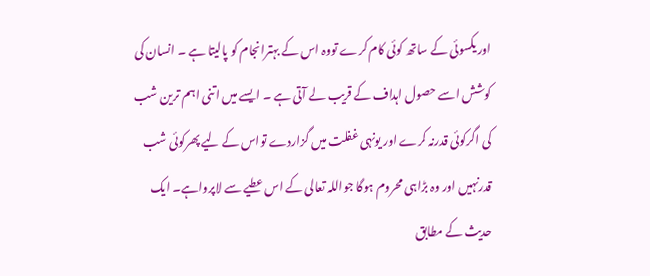اور یکسوئی کے ساتھ کوئی کام کرے تووہ اس کے بہترانجام کو پالیتا ہے ۔ انسان کی کوشش اسے حصول اہداف کے قریب لے آتی ہے ۔ ایسے میں اتنی اہم ترین شب کی اگرکوئی قدرنہ کرے اور یونہی غفلت میں گزاردے تواس کے لیے پھرکوئی شب قدرنہیں اور وہ بڑاہی محروم ہوگا جواللہ تعالی کے اس عطیے سے لاپرواہے۔ ایک حدیث کے مطابق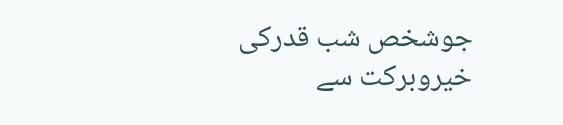جوشخص شب قدرکی خیروبرکت سے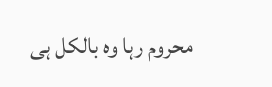محروم رہا وہ بالکل ہی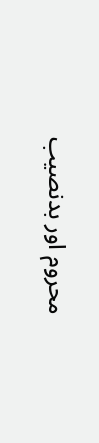محروم اور بدنصیب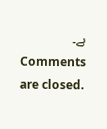ہے۔
Comments are closed.